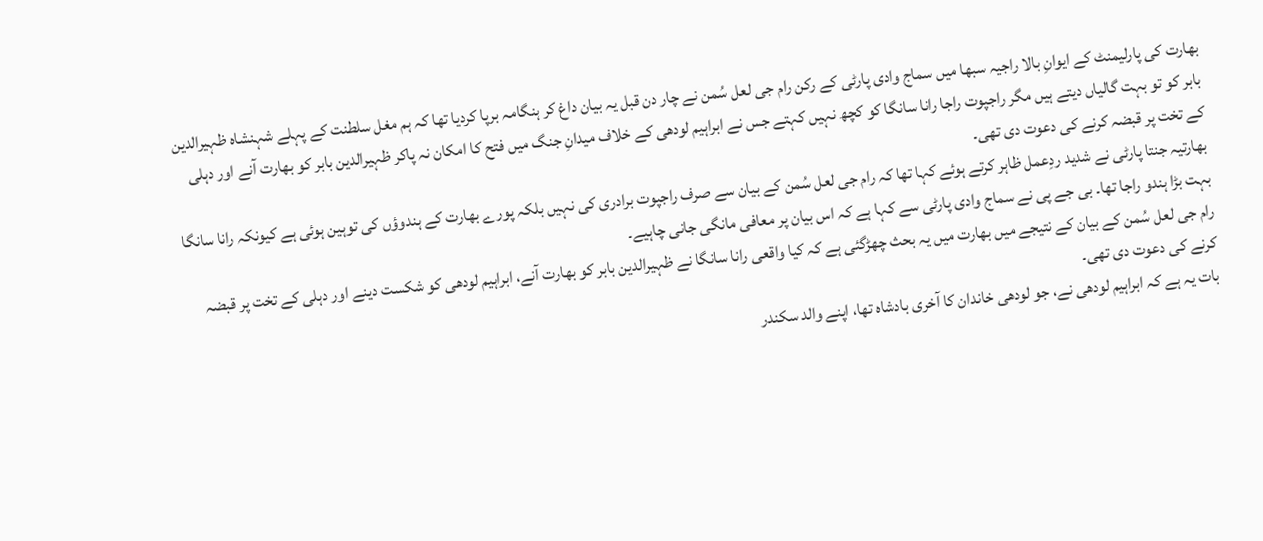بھارت کی پارلیمنٹ کے ایوانِ بالا راجیہ سبھا میں سماج وادی پارٹی کے رکن رام جی لعل سُمن نے چار دن قبل یہ بیان داغ کر ہنگامہ برپا کردیا تھا کہ ہم مغل سلطنت کے پہلے شہنشاہ ظہیرالدین بابر کو تو بہت گالیاں دیتے ہیں مگر راجپوت راجا رانا سانگا کو کچھ نہیں کہتے جس نے ابراہیم لودھی کے خلاف میدانِ جنگ میں فتح کا امکان نہ پاکر ظہیرالدین بابر کو بھارت آنے اور دہلی کے تخت پر قبضہ کرنے کی دعوت دی تھی۔
بھارتیہ جنتا پارٹی نے شدید ردِعمل ظاہر کرتے ہوئے کہا تھا کہ رام جی لعل سُمن کے بیان سے صرف راجپوت برادری کی نہیں بلکہ پورے بھارت کے ہندوؤں کی توہین ہوئی ہے کیونکہ رانا سانگا بہت بڑا ہندو راجا تھا۔ بی جے پی نے سماج وادی پارٹی سے کہا ہے کہ اس بیان پر معافی مانگی جانی چاہیے۔
رام جی لعل سُمن کے بیان کے نتیجے میں بھارت میں یہ بحث چھڑگئی ہے کہ کیا واقعی رانا سانگا نے ظہیرالدین بابر کو بھارت آنے، ابراہیم لودھی کو شکست دینے اور دہلی کے تخت پر قبضہ کرنے کی دعوت دی تھی۔
بات یہ ہے کہ ابراہیم لودھی نے، جو لودھی خاندان کا آخری بادشاہ تھا، اپنے والد سکندر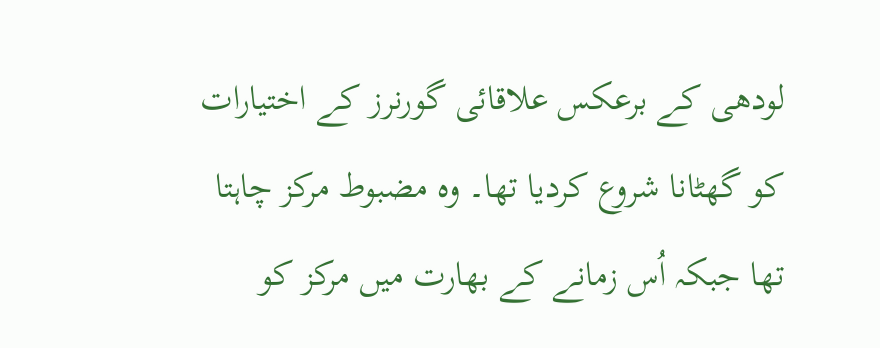لودھی کے برعکس علاقائی گورنرز کے اختیارات کو گھٹانا شروع کردیا تھا۔ وہ مضبوط مرکز چاہتا تھا جبکہ اُس زمانے کے بھارت میں مرکز کو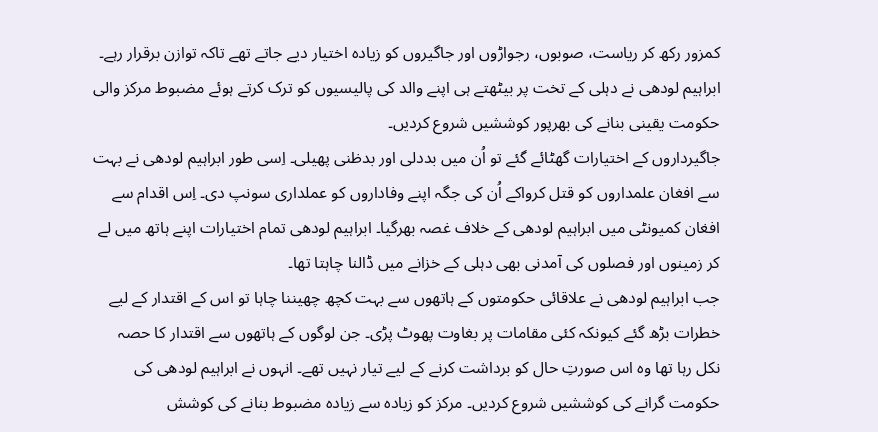کمزور رکھ کر ریاست، صوبوں، رجواڑوں اور جاگیروں کو زیادہ اختیار دیے جاتے تھے تاکہ توازن برقرار رہے۔ ابراہیم لودھی نے دہلی کے تخت پر بیٹھتے ہی اپنے والد کی پالیسیوں کو ترک کرتے ہوئے مضبوط مرکز والی حکومت یقینی بنانے کی بھرپور کوششیں شروع کردیں۔
جاگیرداروں کے اختیارات گھٹائے گئے تو اُن میں بددلی اور بدظنی پھیلی۔ اِسی طور ابراہیم لودھی نے بہت سے افغان علمداروں کو قتل کرواکے اُن کی جگہ اپنے وفاداروں کو عملداری سونپ دی۔ اِس اقدام سے افغان کمیونٹی میں ابراہیم لودھی کے خلاف غصہ بھرگیا۔ ابراہیم لودھی تمام اختیارات اپنے ہاتھ میں لے کر زمینوں اور فصلوں کی آمدنی بھی دہلی کے خزانے میں ڈالنا چاہتا تھا۔
جب ابراہیم لودھی نے علاقائی حکومتوں کے ہاتھوں سے بہت کچھ چھیننا چاہا تو اس کے اقتدار کے لیے خطرات بڑھ گئے کیونکہ کئی مقامات پر بغاوت پھوٹ پڑی۔ جن لوگوں کے ہاتھوں سے اقتدار کا حصہ نکل رہا تھا وہ اس صورتِ حال کو برداشت کرنے کے لیے تیار نہیں تھے۔ انہوں نے ابراہیم لودھی کی حکومت گرانے کی کوششیں شروع کردیں۔ مرکز کو زیادہ سے زیادہ مضبوط بنانے کی کوشش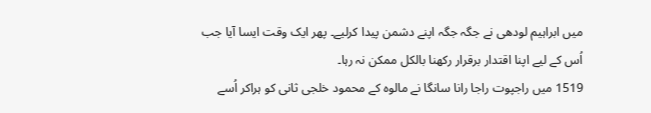میں ابراہیم لودھی نے جگہ جگہ اپنے دشمن پیدا کرلیے۔ پھر ایک وقت ایسا آیا جب اُس کے لیے اپنا اقتدار برقرار رکھنا بالکل ممکن نہ رہا۔
1519 میں راجپوت راجا رانا سانگا نے مالوہ کے محمود خلجی ثانی کو ہراکر اُسے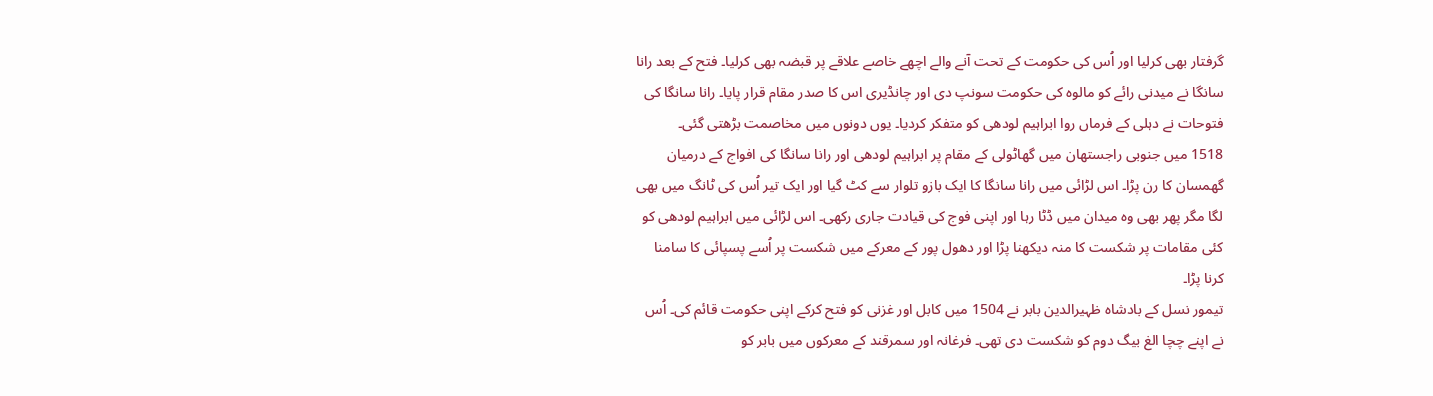گرفتار بھی کرلیا اور اُس کی حکومت کے تحت آنے والے اچھے خاصے علاقے پر قبضہ بھی کرلیا۔ فتح کے بعد رانا سانگا نے میدنی رائے کو مالوہ کی حکومت سونپ دی اور چانڈیری اس کا صدر مقام قرار پایا۔ رانا سانگا کی فتوحات نے دہلی کے فرماں روا ابراہیم لودھی کو متفکر کردیا۔ یوں دونوں میں مخاصمت بڑھتی گئی۔
1518 میں جنوبی راجستھان میں گھاٹولی کے مقام پر ابراہیم لودھی اور رانا سانگا کی افواج کے درمیان گھمسان کا رن پڑا۔ اس لڑائی میں رانا سانگا کا ایک بازو تلوار سے کٹ گیا اور ایک تیر اُس کی ٹانگ میں بھی لگا مگر پھر بھی وہ میدان میں ڈٹا رہا اور اپنی فوج کی قیادت جاری رکھی۔ اس لڑائی میں ابراہیم لودھی کو کئی مقامات پر شکست کا منہ دیکھنا پڑا اور دھول پور کے معرکے میں شکست پر اُسے پسپائی کا سامنا کرنا پڑا۔
تیمور نسل کے بادشاہ ظہیرالدین بابر نے 1504 میں کابل اور غزنی کو فتح کرکے اپنی حکومت قائم کی۔ اُس نے اپنے چچا الغ بیگ دوم کو شکست دی تھی۔ فرغانہ اور سمرقند کے معرکوں میں بابر کو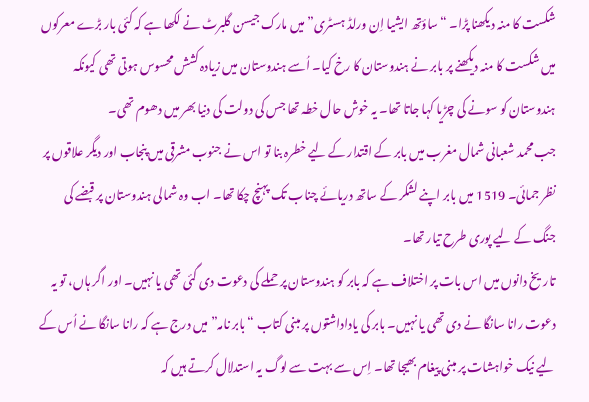شکست کا منہ دیکھنا پڑا۔ “ساؤتھ ایشیا اِن ورلڈ ہسٹری” میں مارک جیسن گلبرٹ نے لکھا ہے کہ کئی بار بڑے معرکوں میں شکست کا منہ دیکھنے پر بابر نے ہندوستان کا رخ کیا۔ اُسے ہندوستان میں زیادہ کشش محسوس ہوتی تھی کیونکہ ہندوستان کو سونے کی چڑیا کہا جاتا تھا۔ یہ خوش حال خطہ تھا جس کی دولت کی دنیا بھر میں دھوم تھی۔
جب محمد شعبانی شمال مغرب میں بابر کے اقتدار کے لیے خطرہ بنا تو اس نے جنوب مشرقی میں پنجاب اور دیگر علاقوں پر نظر جمائی۔ 1519 میں بابر اپنے لشکر کے ساتھ دریائے چناب تک پہنچ چکا تھا۔ اب وہ شمالی ہندوستان پر قبضے کی جنگ کے لیے پوری طرح تیار تھا۔
تاریخ دانوں میں اس بات پر اختلاف ہے کہ بابر کو ہندوستان پر حملے کی دعوت دی گئی تھی یا نہیں۔ اور اگر ہاں، تو یہ دعوت رانا سانگا نے دی تھی یا نہیں۔ بابر کی یاداداشتوں پر مبنی کتاب “بابر نامہ” میں درج ہے کہ رانا سانگا نے اُس کے لیے نیک خواہشات پر مبنی پیغام بھیجا تھا۔ اِس سے بہت سے لوگ یہ استدلال کرتے ہیں کہ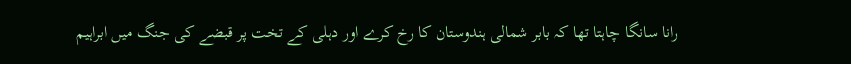رانا سانگا چاہتا تھا کہ بابر شمالی ہندوستان کا رخ کرے اور دہلی کے تخت پر قبضے کی جنگ میں ابراہیم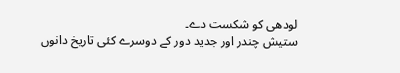لودھی کو شکست دے۔
ستیش چندر اور جدید دور کے دوسرے کئی تاریخ دانوں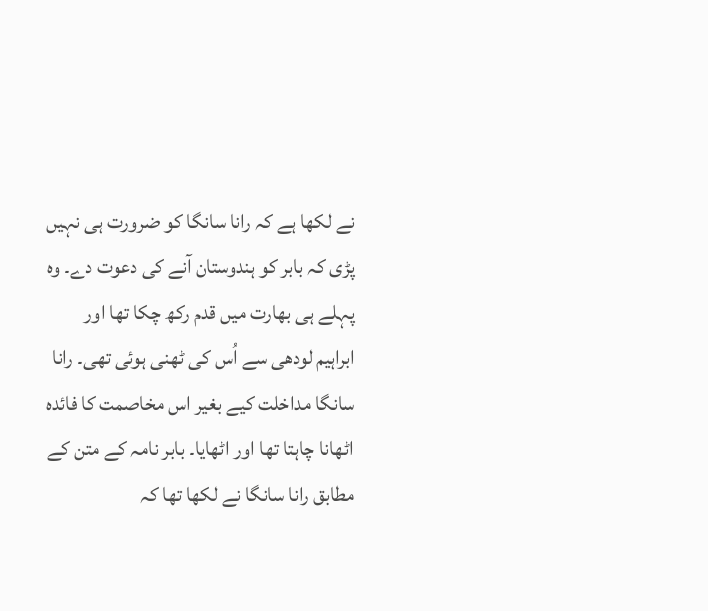نے لکھا ہے کہ رانا سانگا کو ضرورت ہی نہیں پڑی کہ بابر کو ہندوستان آنے کی دعوت دے۔ وہ پہلے ہی بھارت میں قدم رکھ چکا تھا اور ابراہیم لودھی سے اُس کی ٹھنی ہوئی تھی۔ رانا سانگا مداخلت کیے بغیر اس مخاصمت کا فائدہ اٹھانا چاہتا تھا اور اٹھایا۔ بابر نامہ کے متن کے مطابق رانا سانگا نے لکھا تھا کہ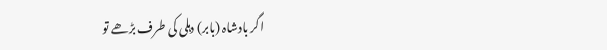اگر بادشاہ (بابر) دہلی کی طرف بڑھے تو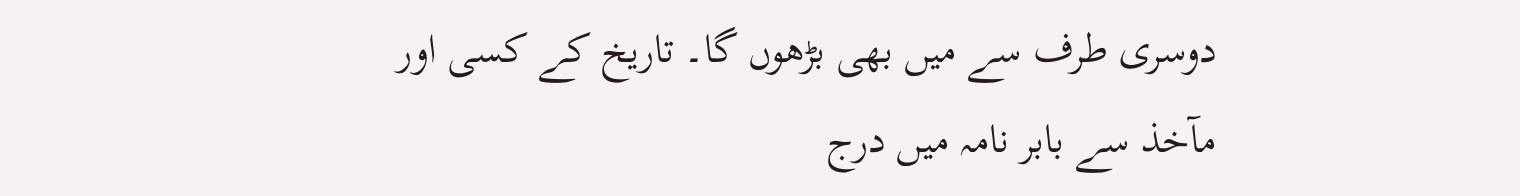دوسری طرف سے میں بھی بڑھوں گا۔ تاریخ کے کسی اور مآخذ سے بابر نامہ میں درج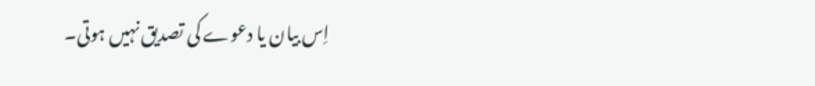اِس بیان یا دعوے کی تصدیق نہیں ہوتی۔